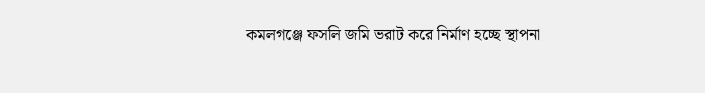কমলগঞ্জে ফসলি জমি ভরাট করে নির্মাণ হচ্ছে স্থাপনা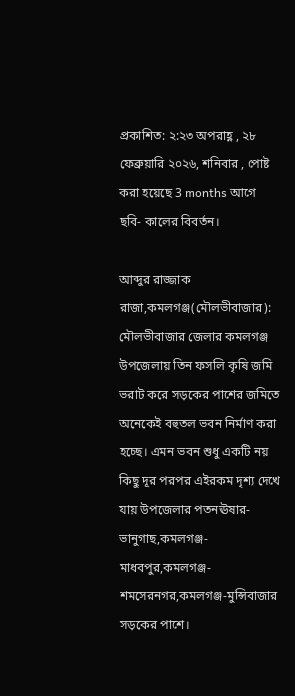প্রকাশিত: ২:২৩ অপরাহ্ণ , ২৮ ফেব্রুয়ারি ২০২৬, শনিবার , পোষ্ট করা হয়েছে 3 months আগে
ছবি- কালের বিবর্তন।

আব্দুর রাজ্জাক রাজা,কমলগঞ্জ(মৌলভীবাজার): মৌলভীবাজার জেলার কমলগঞ্জ উপজেলায় তিন ফসলি কৃষি জমি ভরাট করে সড়কের পাশের জমিতে অনেকেই বহুতল ভবন নির্মাণ করা হচ্ছে। এমন ভবন শুধু একটি নয় কিছু দূর পরপর এইরকম দৃশ্য দেখে যায় উপজেলার পতনঊষার- ভানুগাছ,কমলগঞ্জ-মাধবপুর,কমলগঞ্জ-শমসেরনগর,কমলগঞ্জ-মুন্সিবাজার সড়কের পাশে।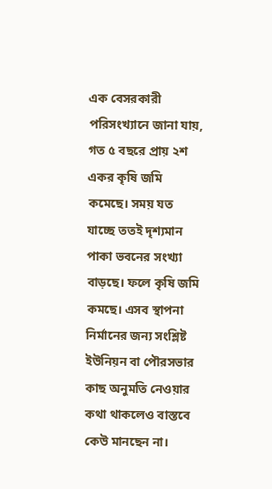এক বেসরকারী পরিসংখ্যানে জানা যায়, গত ৫ বছরে প্রায় ২শ একর কৃষি জমি কমেছে। সময় যত যাচ্ছে ততই দৃশ্যমান পাকা ভবনের সংখ্যা বাড়ছে। ফলে কৃষি জমি কমছে। এসব স্থাপনা নির্মানের জন্য সংশ্লিষ্ট ইউনিয়ন বা পৌরসভার কাছ অনুমতি নেওয়ার কথা থাকলেও বাস্তবে কেউ মানছেন না।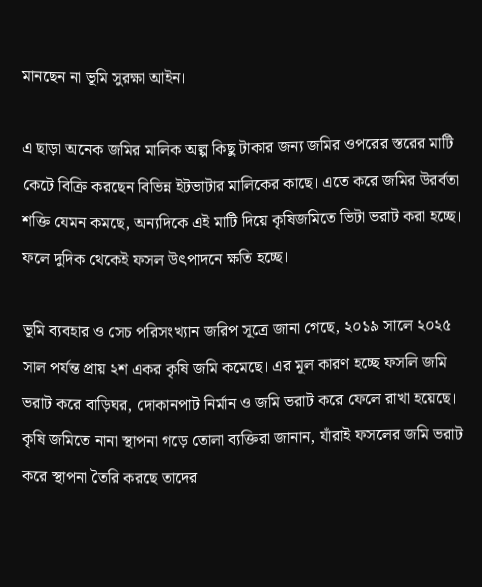মানছেন না ভূমি সুরক্ষা আইন।

এ ছাড়া অনেক জমির মালিক অল্প কিছু টাকার জন্য জমির ওপরের স্তরের মাটি কেটে বিক্রি করছেন বিভিন্ন ইটভাটার মালিকের কাছে। এতে করে জমির উরর্বতা শক্তি যেমন কমছে, অন্যদিকে এই মাটি দিয়ে কৃষিজমিতে ভিটা ভরাট করা হচ্ছে। ফলে দুদিক থেকেই ফসল উৎপাদনে ক্ষতি হচ্ছে।

ভূমি ব্যবহার ও সেচ পরিসংখ্যান জরিপ সূত্রে জানা গেছে, ২০১৯ সালে ২০২৫ সাল পর্যন্ত প্রায় ২শ একর কৃষি জমি কমেছে। এর মূল কারণ হচ্ছে ফসলি জমি ভরাট করে বাড়িঘর, দোকানপাট নির্মান ও জমি ভরাট করে ফেলে রাখা হয়েছে।
কৃষি জমিতে নানা স্থাপনা গড়ে তোলা ব্যক্তিরা জানান, যাঁরাই ফসলের জমি ভরাট করে স্থাপনা তৈরি করছে তাদের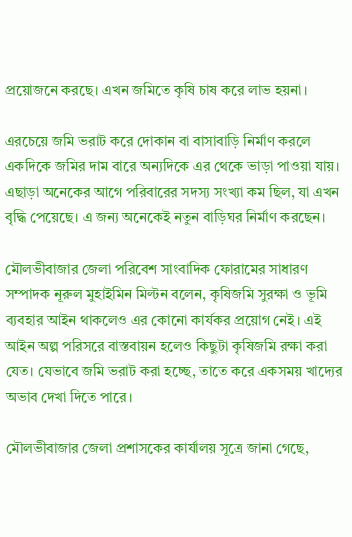প্রয়োজনে করছে। এখন জমিতে কৃষি চাষ করে লাভ হয়না।

এরচেয়ে জমি ভরাট করে দোকান বা বাসাবাড়ি নির্মাণ করলে একদিকে জমির দাম বারে অন্যদিকে এর থেকে ভাড়া পাওয়া যায়। এছাড়া অনেকের আগে পরিবারের সদস্য সংখ্যা কম ছিল, যা এখন বৃদ্ধি পেয়েছে। এ জন্য অনেকেই নতুন বাড়িঘর নির্মাণ করছেন।

মৌলভীবাজার জেলা পরিবেশ সাংবাদিক ফোরামের সাধারণ সম্পাদক নূরুল মুহাইমিন মিল্টন বলেন, কৃষিজমি সুরক্ষা ও ভূমি ব্যবহার আইন থাকলেও এর কোনো কার্যকর প্রয়োগ নেই। এই আইন অল্প পরিসরে বাস্তবায়ন হলেও কিছুটা কৃষিজমি রক্ষা করা যেত। যেভাবে জমি ভরাট করা হচ্ছে, তাতে করে একসময় খাদ্যের অভাব দেখা দিতে পারে।

মৌলভীবাজার জেলা প্রশাসকের কার্যালয় সূত্রে জানা গেছে,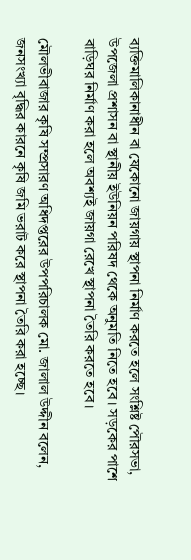ব্যক্তিমালিকানাধীন বা যেকোনো জায়গায় স্থাপনা নির্মাণ করতে হলে সংশ্লিষ্ট পৌরসভা, উপজেলা প্রশাসন বা স্থানীয় ইউনিয়ন পরিষদ থেকে অনুমতি নিতে হবে। সড়কের পাশে বাড়িঘর নির্মাণ করা হলে অবশ্যই জায়গা রেখে স্থাপনা তৈরি করতে হবে।

মৌলভীবাজার কৃষি সম্প্রসারণ অধিদপ্তরের উপপরিচালক মো. জালাল উদ্দীন বলেন, জনসংখ্যা বৃদ্ধির কারনে কৃষি জমি ভরাট করে স্থাপনা তৈরি করা হচ্ছে।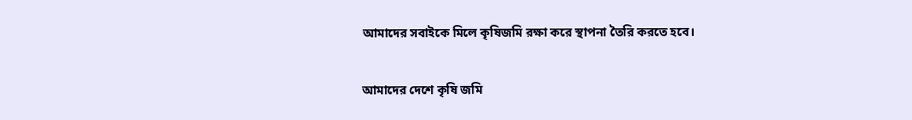আমাদের সবাইকে মিলে কৃষিজমি রক্ষা করে স্থাপনা তৈরি করতে হবে।

আমাদের দেশে কৃষি জমি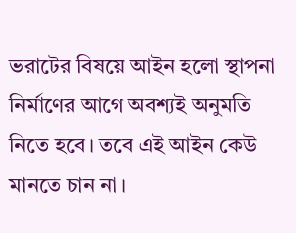ভরাটের বিষয়ে আইন হলো স্থাপনা নির্মাণের আগে অবশ্যই অনুমতি নিতে হবে। তবে এই আইন কেউ মানতে চান না।